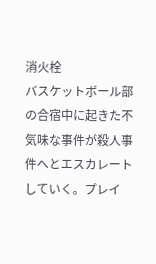消火栓
バスケットボール部の合宿中に起きた不気味な事件が殺人事件へとエスカレートしていく。プレイ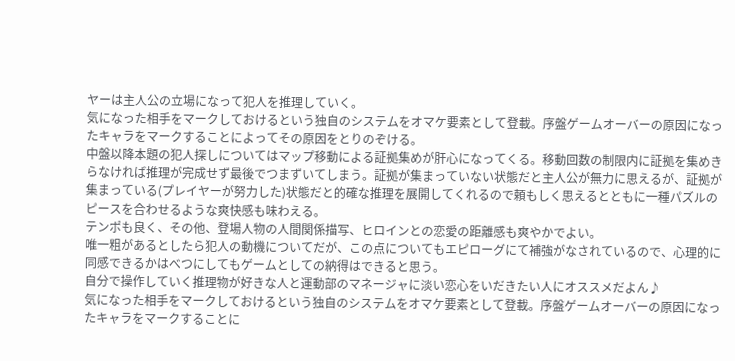ヤーは主人公の立場になって犯人を推理していく。
気になった相手をマークしておけるという独自のシステムをオマケ要素として登載。序盤ゲームオーバーの原因になったキャラをマークすることによってその原因をとりのぞける。
中盤以降本題の犯人探しについてはマップ移動による証拠集めが肝心になってくる。移動回数の制限内に証拠を集めきらなければ推理が完成せず最後でつまずいてしまう。証拠が集まっていない状態だと主人公が無力に思えるが、証拠が集まっている(プレイヤーが努力した)状態だと的確な推理を展開してくれるので頼もしく思えるとともに一種パズルのピースを合わせるような爽快感も味わえる。
テンポも良く、その他、登場人物の人間関係描写、ヒロインとの恋愛の距離感も爽やかでよい。
唯一粗があるとしたら犯人の動機についてだが、この点についてもエピローグにて補強がなされているので、心理的に同感できるかはべつにしてもゲームとしての納得はできると思う。
自分で操作していく推理物が好きな人と運動部のマネージャに淡い恋心をいだきたい人にオススメだよん♪
気になった相手をマークしておけるという独自のシステムをオマケ要素として登載。序盤ゲームオーバーの原因になったキャラをマークすることに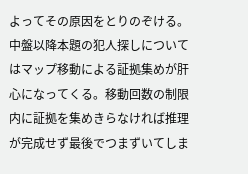よってその原因をとりのぞける。
中盤以降本題の犯人探しについてはマップ移動による証拠集めが肝心になってくる。移動回数の制限内に証拠を集めきらなければ推理が完成せず最後でつまずいてしま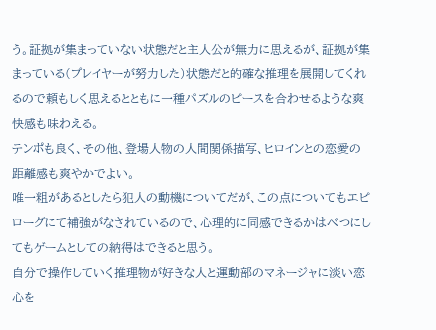う。証拠が集まっていない状態だと主人公が無力に思えるが、証拠が集まっている(プレイヤーが努力した)状態だと的確な推理を展開してくれるので頼もしく思えるとともに一種パズルのピースを合わせるような爽快感も味わえる。
テンポも良く、その他、登場人物の人間関係描写、ヒロインとの恋愛の距離感も爽やかでよい。
唯一粗があるとしたら犯人の動機についてだが、この点についてもエピローグにて補強がなされているので、心理的に同感できるかはべつにしてもゲームとしての納得はできると思う。
自分で操作していく推理物が好きな人と運動部のマネージャに淡い恋心を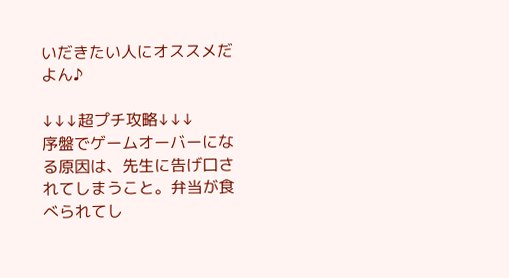いだきたい人にオススメだよん♪

↓↓↓超プチ攻略↓↓↓
序盤でゲームオーバーになる原因は、先生に告げ口されてしまうこと。弁当が食べられてし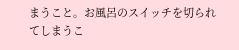まうこと。お風呂のスイッチを切られてしまうこ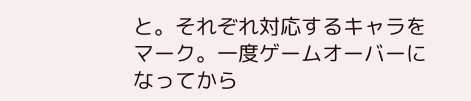と。それぞれ対応するキャラをマーク。一度ゲームオーバーになってから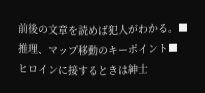前後の文章を読めば犯人がわかる。■推理、マップ移動のキーポイント■
ヒロインに接するときは紳士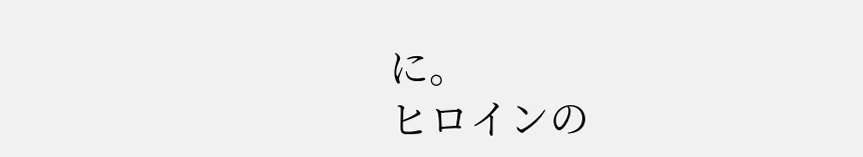に。
ヒロインの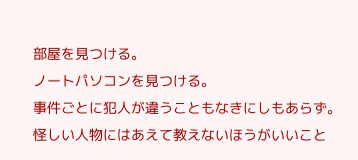部屋を見つける。
ノートパソコンを見つける。
事件ごとに犯人が違うこともなきにしもあらず。
怪しい人物にはあえて教えないほうがいいこと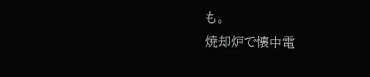も。
焼却炉で懐中電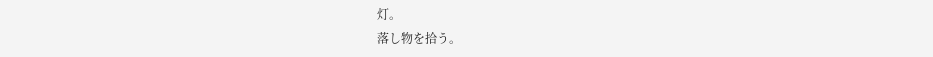灯。
落し物を拾う。